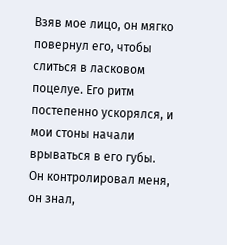Взяв мое лицо, он мягко повернул его, чтобы слиться в ласковом поцелуе. Его ритм постепенно ускорялся, и мои стоны начали врываться в его губы. Он контролировал меня, он знал,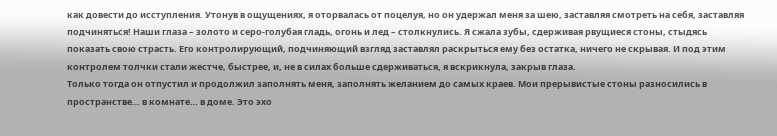как довести до исступления. Утонув в ощущениях, я оторвалась от поцелуя, но он удержал меня за шею, заставляя смотреть на себя, заставляя подчиняться! Наши глаза – золото и серо-голубая гладь, огонь и лед – столкнулись. Я сжала зубы, сдерживая рвущиеся стоны, стыдясь показать свою страсть. Его контролирующий, подчиняющий взгляд заставлял раскрыться ему без остатка, ничего не скрывая. И под этим контролем толчки стали жестче, быстрее, и, не в силах больше сдерживаться, я вскрикнула, закрыв глаза.
Только тогда он отпустил и продолжил заполнять меня, заполнять желанием до самых краев. Мои прерывистые стоны разносились в пространстве… в комнате… в доме. Это эхо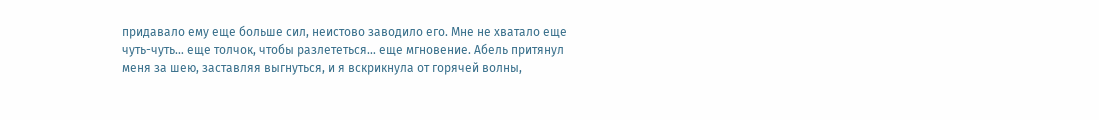придавало ему еще больше сил, неистово заводило его. Мне не хватало еще чуть-чуть… еще толчок, чтобы разлететься… еще мгновение. Абель притянул меня за шею, заставляя выгнуться, и я вскрикнула от горячей волны,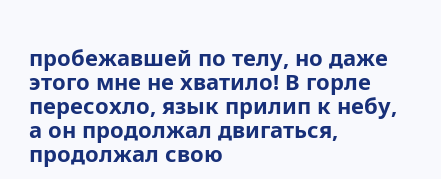пробежавшей по телу, но даже этого мне не хватило! В горле пересохло, язык прилип к небу, а он продолжал двигаться, продолжал свою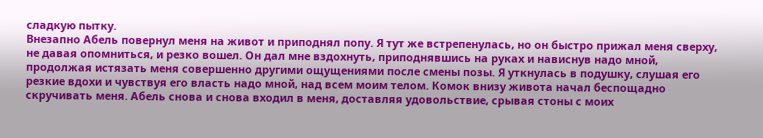сладкую пытку.
Внезапно Абель повернул меня на живот и приподнял попу. Я тут же встрепенулась, но он быстро прижал меня сверху, не давая опомниться, и резко вошел. Он дал мне вздохнуть, приподнявшись на руках и нависнув надо мной, продолжая истязать меня совершенно другими ощущениями после смены позы. Я уткнулась в подушку, слушая его резкие вдохи и чувствуя его власть надо мной, над всем моим телом. Комок внизу живота начал беспощадно скручивать меня. Абель снова и снова входил в меня, доставляя удовольствие, срывая стоны с моих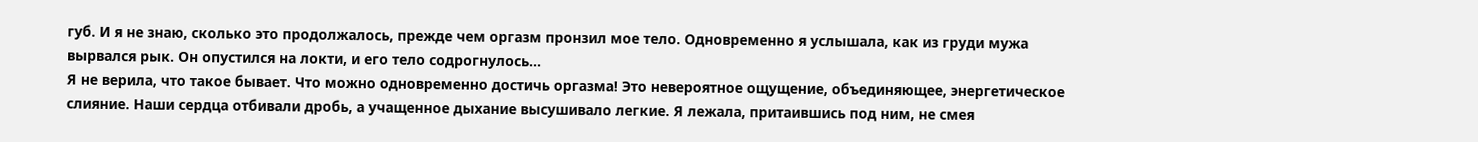губ. И я не знаю, сколько это продолжалось, прежде чем оргазм пронзил мое тело. Одновременно я услышала, как из груди мужа вырвался рык. Он опустился на локти, и его тело содрогнулось…
Я не верила, что такое бывает. Что можно одновременно достичь оргазма! Это невероятное ощущение, объединяющее, энергетическое слияние. Наши сердца отбивали дробь, а учащенное дыхание высушивало легкие. Я лежала, притаившись под ним, не смея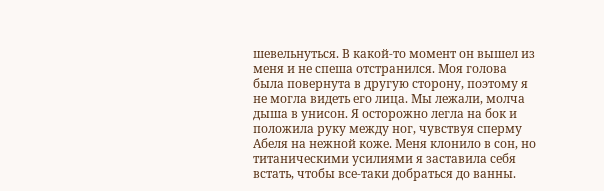шевельнуться. В какой-то момент он вышел из меня и не спеша отстранился. Моя голова была повернута в другую сторону, поэтому я не могла видеть его лица. Мы лежали, молча дыша в унисон. Я осторожно легла на бок и положила руку между ног, чувствуя сперму Абеля на нежной коже. Меня клонило в сон, но титаническими усилиями я заставила себя встать, чтобы все-таки добраться до ванны.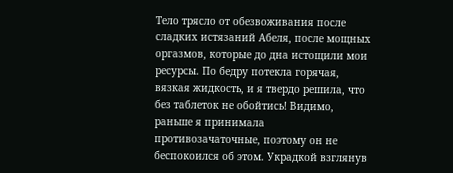Тело трясло от обезвоживания после сладких истязаний Абеля, после мощных оргазмов, которые до дна истощили мои ресурсы. По бедру потекла горячая, вязкая жидкость, и я твердо решила, что без таблеток не обойтись! Видимо, раньше я принимала противозачаточные, поэтому он не беспокоился об этом. Украдкой взглянув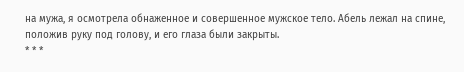на мужа, я осмотрела обнаженное и совершенное мужское тело. Абель лежал на спине, положив руку под голову, и его глаза были закрыты.
* * *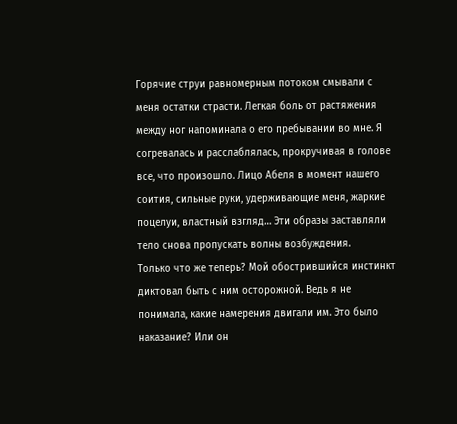Горячие струи равномерным потоком смывали с меня остатки страсти. Легкая боль от растяжения между ног напоминала о его пребывании во мне. Я согревалась и расслаблялась, прокручивая в голове все, что произошло. Лицо Абеля в момент нашего соития, сильные руки, удерживающие меня, жаркие поцелуи, властный взгляд… Эти образы заставляли тело снова пропускать волны возбуждения.
Только что же теперь? Мой обострившийся инстинкт диктовал быть с ним осторожной. Ведь я не понимала, какие намерения двигали им. Это было наказание? Или он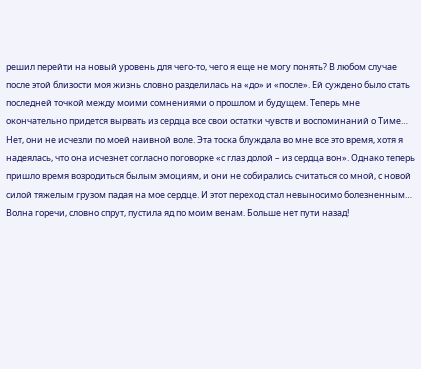решил перейти на новый уровень для чего-то, чего я еще не могу понять? В любом случае после этой близости моя жизнь словно разделилась на «до» и «после». Ей суждено было стать последней точкой между моими сомнениями о прошлом и будущем. Теперь мне окончательно придется вырвать из сердца все свои остатки чувств и воспоминаний о Тиме…
Нет, они не исчезли по моей наивной воле. Эта тоска блуждала во мне все это время, хотя я надеялась, что она исчезнет согласно поговорке «с глаз долой – из сердца вон». Однако теперь пришло время возродиться былым эмоциям, и они не собирались считаться со мной, с новой силой тяжелым грузом падая на мое сердце. И этот переход стал невыносимо болезненным… Волна горечи, словно спрут, пустила яд по моим венам. Больше нет пути назад!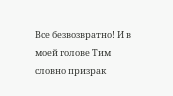Все безвозвратно! И в моей голове Тим словно призрак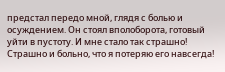предстал передо мной, глядя с болью и осуждением. Он стоял вполоборота, готовый уйти в пустоту. И мне стало так страшно! Страшно и больно, что я потеряю его навсегда!